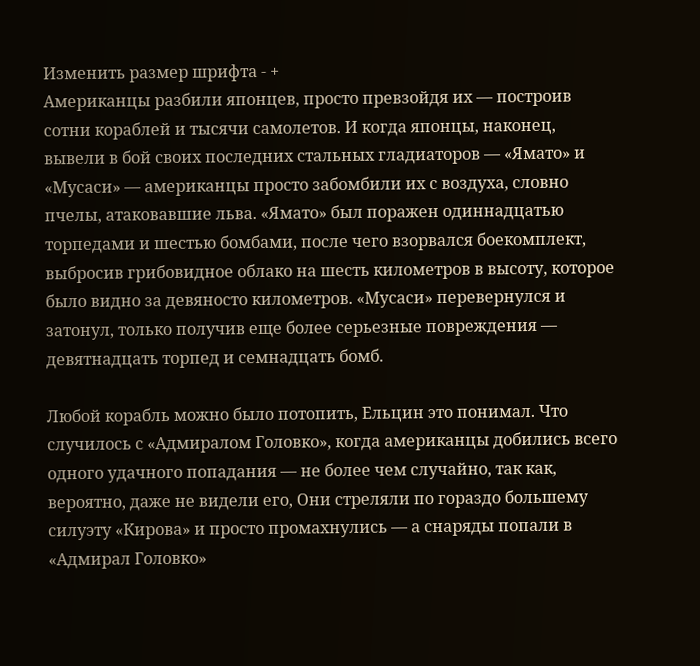Изменить размер шрифта - +
Американцы разбили японцев, просто превзойдя их — построив сотни кораблей и тысячи самолетов. И когда японцы, наконец, вывели в бой своих последних стальных гладиаторов — «Ямато» и «Мусаси» — американцы просто забомбили их с воздуха, словно пчелы, атаковавшие льва. «Ямато» был поражен одиннадцатью торпедами и шестью бомбами, после чего взорвался боекомплект, выбросив грибовидное облако на шесть километров в высоту, которое было видно за девяносто километров. «Мусаси» перевернулся и затонул, только получив еще более серьезные повреждения — девятнадцать торпед и семнадцать бомб.

Любой корабль можно было потопить, Ельцин это понимал. Что случилось с «Адмиралом Головко», когда американцы добились всего одного удачного попадания — не более чем случайно, так как, вероятно, даже не видели его, Они стреляли по гораздо большему силуэту «Кирова» и просто промахнулись — а снаряды попали в «Адмирал Головко»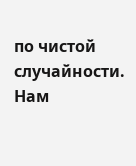по чистой случайности. Нам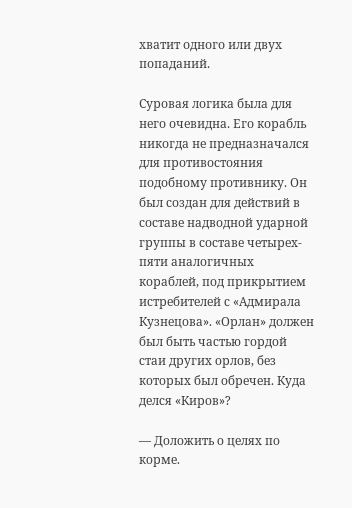хватит одного или двух попаданий.

Суровая логика была для него очевидна. Его корабль никогда не предназначался для противостояния подобному противнику. Он был создан для действий в составе надводной ударной группы в составе четырех-пяти аналогичных кораблей, под прикрытием истребителей с «Адмирала Кузнецова». «Орлан» должен был быть частью гордой стаи других орлов, без которых был обречен. Куда делся «Киров»?

— Доложить о целях по корме.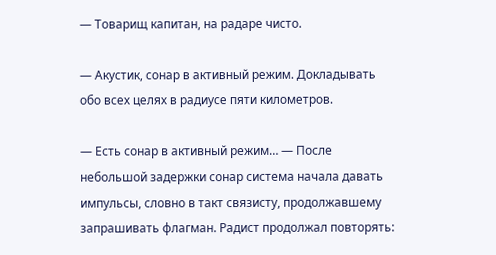— Товарищ капитан, на радаре чисто.

— Акустик, сонар в активный режим. Докладывать обо всех целях в радиусе пяти километров.

— Есть сонар в активный режим… — После небольшой задержки сонар система начала давать импульсы, словно в такт связисту, продолжавшему запрашивать флагман. Радист продолжал повторять: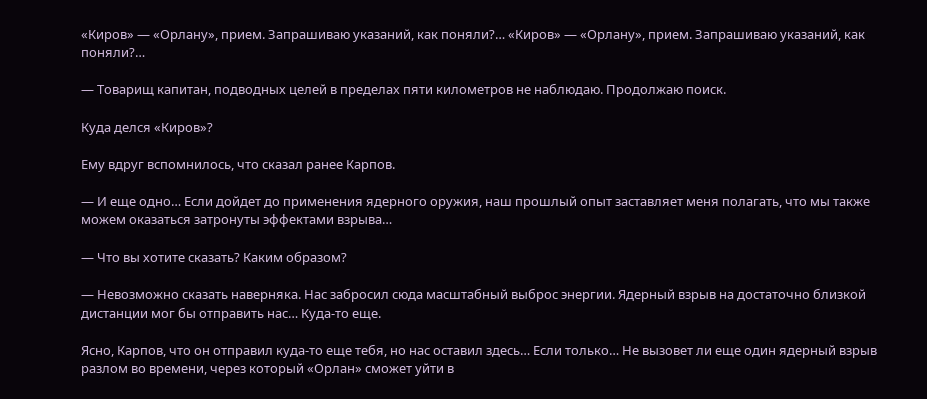«Киров» — «Орлану», прием. Запрашиваю указаний, как поняли?… «Киров» — «Орлану», прием. Запрашиваю указаний, как поняли?…

— Товарищ капитан, подводных целей в пределах пяти километров не наблюдаю. Продолжаю поиск.

Куда делся «Киров»?

Ему вдруг вспомнилось, что сказал ранее Карпов.

— И еще одно… Если дойдет до применения ядерного оружия, наш прошлый опыт заставляет меня полагать, что мы также можем оказаться затронуты эффектами взрыва…

— Что вы хотите сказать? Каким образом?

— Невозможно сказать наверняка. Нас забросил сюда масштабный выброс энергии. Ядерный взрыв на достаточно близкой дистанции мог бы отправить нас… Куда-то еще.

Ясно, Карпов, что он отправил куда-то еще тебя, но нас оставил здесь… Если только… Не вызовет ли еще один ядерный взрыв разлом во времени, через который «Орлан» сможет уйти в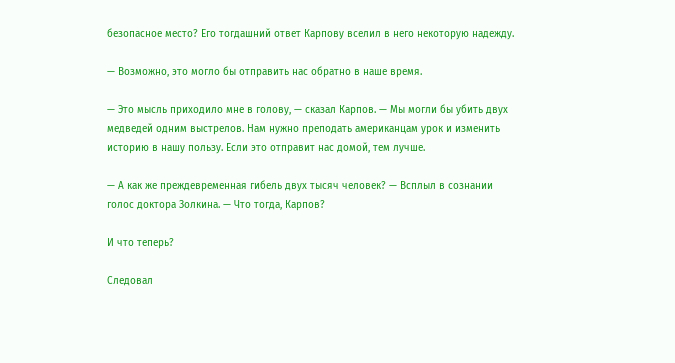безопасное место? Его тогдашний ответ Карпову вселил в него некоторую надежду.

— Возможно, это могло бы отправить нас обратно в наше время.

— Это мысль приходило мне в голову, — сказал Карпов. — Мы могли бы убить двух медведей одним выстрелов. Нам нужно преподать американцам урок и изменить историю в нашу пользу. Если это отправит нас домой, тем лучше.

— А как же преждевременная гибель двух тысяч человек? — Всплыл в сознании голос доктора Золкина. — Что тогда, Карпов?

И что теперь?

Следовал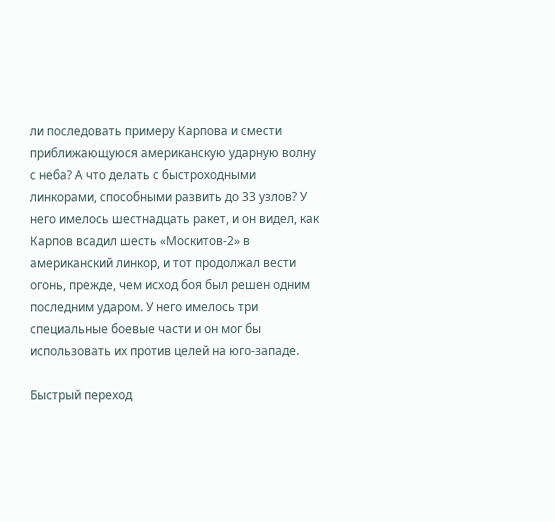ли последовать примеру Карпова и смести приближающуюся американскую ударную волну с неба? А что делать с быстроходными линкорами, способными развить до 33 узлов? У него имелось шестнадцать ракет, и он видел, как Карпов всадил шесть «Москитов-2» в американский линкор, и тот продолжал вести огонь, прежде, чем исход боя был решен одним последним ударом. У него имелось три специальные боевые части и он мог бы использовать их против целей на юго-западе.

Быстрый переход